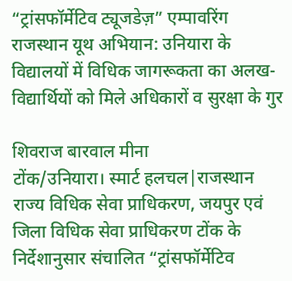“ट्रांसफॉर्मेटिव ट्यूजडेज़” एम्पावरिंग राजस्थान यूथ अभियान: उनियारा के विद्यालयों में विधिक जागरूकता का अलख-विद्यार्थियों को मिले अधिकारों व सुरक्षा के गुर

शिवराज बारवाल मीना
टोंक/उनियारा। स्मार्ट हलचल|राजस्थान राज्य विधिक सेवा प्राधिकरण, जयपुर एवं जिला विधिक सेवा प्राधिकरण टोंक के निर्देशानुसार संचालित “ट्रांसफॉर्मेटिव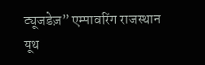ट्यूजडेज़” एम्पावरिंग राजस्थान यूथ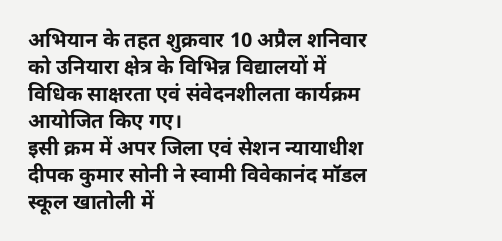अभियान के तहत शुक्रवार 10 अप्रैल शनिवार को उनियारा क्षेत्र के विभिन्न विद्यालयों में विधिक साक्षरता एवं संवेदनशीलता कार्यक्रम आयोजित किए गए।
इसी क्रम में अपर जिला एवं सेशन न्यायाधीश दीपक कुमार सोनी ने स्वामी विवेकानंद मॉडल स्कूल खातोली में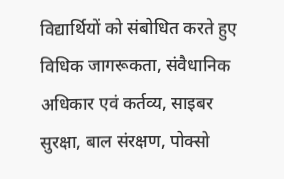विद्यार्थियों को संबोधित करते हुए विधिक जागरूकता, संवैधानिक अधिकार एवं कर्तव्य, साइबर सुरक्षा, बाल संरक्षण, पोक्सो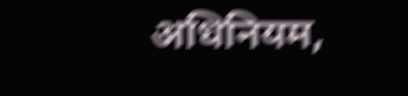अधिनियम,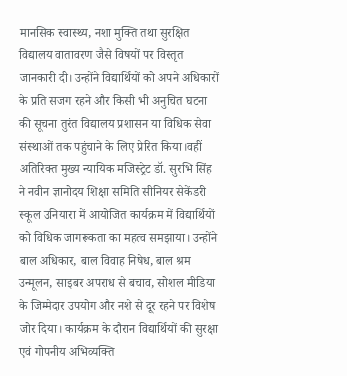मानसिक स्वास्थ्य, नशा मुक्ति तथा सुरक्षित विद्यालय वातावरण जैसे विषयों पर विस्तृत जानकारी दी। उन्होंने विद्यार्थियों को अपने अधिकारों के प्रति सजग रहने और किसी भी अनुचित घटना की सूचना तुरंत विद्यालय प्रशासन या विधिक सेवा संस्थाओं तक पहुंचाने के लिए प्रेरित किया।वहीं अतिरिक्त मुख्य न्यायिक मजिस्ट्रेट डॉ. सुरभि सिंह ने नवीन ज्ञानोदय शिक्षा समिति सीनियर सेकेंडरी स्कूल उनियारा में आयोजित कार्यक्रम में विद्यार्थियों को विधिक जागरूकता का महत्व समझाया। उन्होंने बाल अधिकार, बाल विवाह निषेध, बाल श्रम उन्मूलन, साइबर अपराध से बचाव, सोशल मीडिया के जिम्मेदार उपयोग और नशे से दूर रहने पर विशेष जोर दिया। कार्यक्रम के दौरान विद्यार्थियों की सुरक्षा एवं गोपनीय अभिव्यक्ति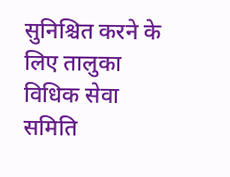सुनिश्चित करने के लिए तालुका विधिक सेवा समिति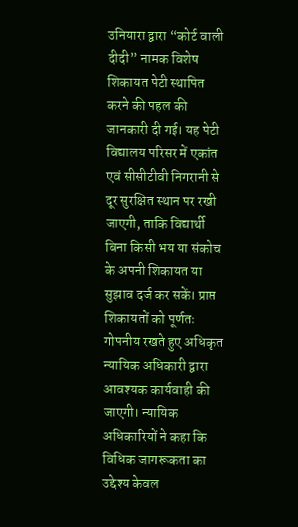उनियारा द्वारा “कोर्ट वाली दीदी” नामक विशेष शिकायत पेटी स्थापित करने की पहल की जानकारी दी गई। यह पेटी विद्यालय परिसर में एकांत एवं सीसीटीवी निगरानी से दूर सुरक्षित स्थान पर रखी जाएगी, ताकि विद्यार्थी बिना किसी भय या संकोच के अपनी शिकायत या सुझाव दर्ज कर सकें। प्राप्त शिकायतों को पूर्णतः गोपनीय रखते हुए अधिकृत न्यायिक अधिकारी द्वारा आवश्यक कार्यवाही की जाएगी। न्यायिक अधिकारियों ने कहा कि विधिक जागरूकता का उद्देश्य केवल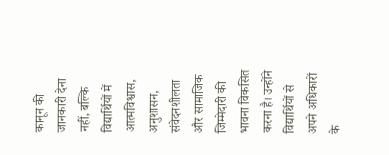कानून की जानकारी देना नहीं, बल्कि विद्यार्थियों में आत्मविश्वास, अनुशासन, संवेदनशीलता और सामाजिक जिम्मेदारी की भावना विकसित करना है। उन्होंने विद्यार्थियों से अपने अधिकारों के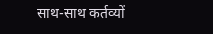साथ-साथ कर्तव्यों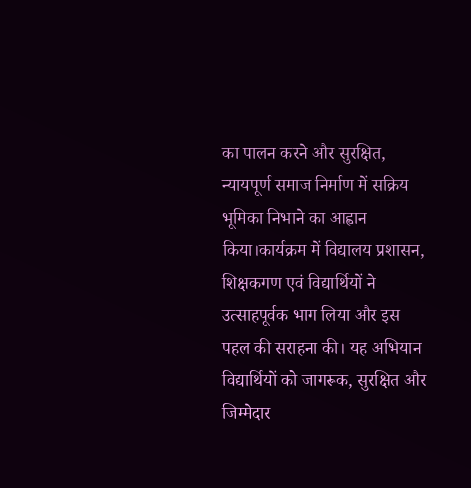का पालन करने और सुरक्षित, न्यायपूर्ण समाज निर्माण में सक्रिय भूमिका निभाने का आह्वान किया।कार्यक्रम में विद्यालय प्रशासन, शिक्षकगण एवं विद्यार्थियों ने उत्साहपूर्वक भाग लिया और इस पहल की सराहना की। यह अभियान विद्यार्थियों को जागरूक, सुरक्षित और जिम्मेदार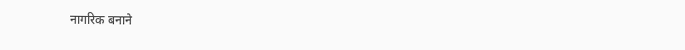नागरिक बनाने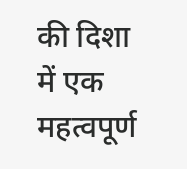की दिशा में एक महत्वपूर्ण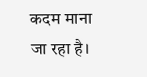कदम माना जा रहा है।